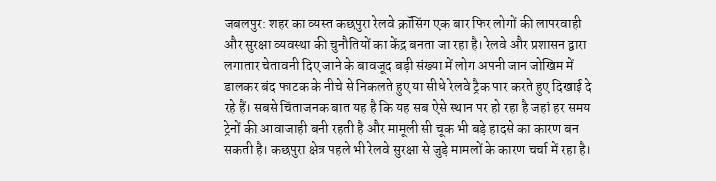जबलपुर: शहर का व्यस्त कछपुरा रेलवे क्रॉसिंग एक बार फिर लोगों की लापरवाही और सुरक्षा व्यवस्था की चुनौतियों का केंद्र बनता जा रहा है। रेलवे और प्रशासन द्वारा लगातार चेतावनी दिए जाने के बावजूद बड़ी संख्या में लोग अपनी जान जोखिम में डालकर बंद फाटक के नीचे से निकलते हुए या सीधे रेलवे ट्रैक पार करते हुए दिखाई दे रहे हैं। सबसे चिंताजनक बात यह है कि यह सब ऐसे स्थान पर हो रहा है जहां हर समय ट्रेनों की आवाजाही बनी रहती है और मामूली सी चूक भी बड़े हादसे का कारण बन सकती है। कछपुरा क्षेत्र पहले भी रेलवे सुरक्षा से जुड़े मामलों के कारण चर्चा में रहा है।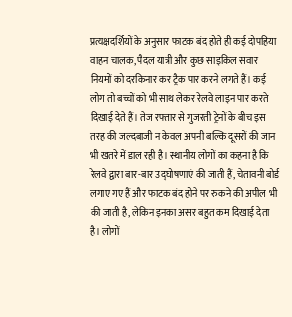प्रत्यक्षदर्शियों के अनुसार फाटक बंद होते ही कई दोपहिया वाहन चालक, पैदल यात्री और कुछ साइकिल सवार नियमों को दरकिनार कर ट्रैक पार करने लगते हैं। कई लोग तो बच्चों को भी साथ लेकर रेलवे लाइन पार करते दिखाई देते हैं। तेज रफ्तार से गुजरती ट्रेनों के बीच इस तरह की जल्दबाजी न केवल अपनी बल्कि दूसरों की जान भी खतरे में डाल रही है। स्थानीय लोगों का कहना है कि रेलवे द्वारा बार-बार उद्घोषणाएं की जाती हैं, चेतावनी बोर्ड लगाए गए हैं और फाटक बंद होने पर रुकने की अपील भी की जाती है, लेकिन इनका असर बहुत कम दिखाई देता है। लोगों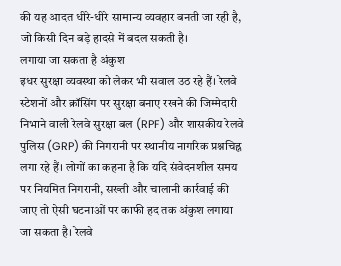की यह आदत धीरे-धीरे सामान्य व्यवहार बनती जा रही है, जो किसी दिन बड़े हादसे में बदल सकती है।
लगाया जा सकता है अंकुश
इधर सुरक्षा व्यवस्था को लेकर भी सवाल उठ रहे हैं। रेलवे स्टेशनों और क्रॉसिंग पर सुरक्षा बनाए रखने की जिम्मेदारी निभाने वाली रेलवे सुरक्षा बल (RPF) और शासकीय रेलवे पुलिस (GRP) की निगरानी पर स्थानीय नागरिक प्रश्नचिह्न लगा रहे हैं। लोगों का कहना है कि यदि संवेदनशील समय पर नियमित निगरानी, सख्ती और चालानी कार्रवाई की जाए तो ऐसी घटनाओं पर काफी हद तक अंकुश लगाया जा सकता है। रेलवे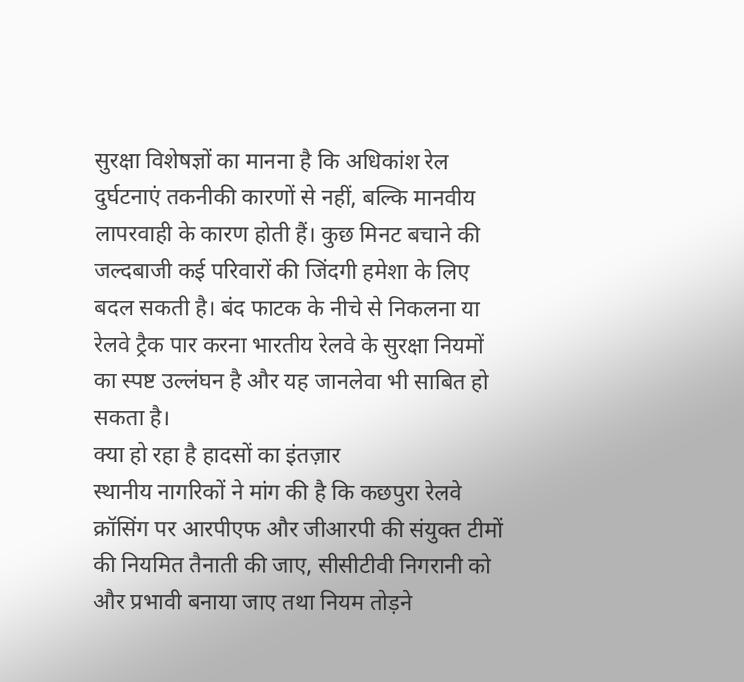सुरक्षा विशेषज्ञों का मानना है कि अधिकांश रेल दुर्घटनाएं तकनीकी कारणों से नहीं, बल्कि मानवीय लापरवाही के कारण होती हैं। कुछ मिनट बचाने की जल्दबाजी कई परिवारों की जिंदगी हमेशा के लिए बदल सकती है। बंद फाटक के नीचे से निकलना या रेलवे ट्रैक पार करना भारतीय रेलवे के सुरक्षा नियमों का स्पष्ट उल्लंघन है और यह जानलेवा भी साबित हो सकता है।
क्या हो रहा है हादसों का इंतज़ार
स्थानीय नागरिकों ने मांग की है कि कछपुरा रेलवे क्रॉसिंग पर आरपीएफ और जीआरपी की संयुक्त टीमों की नियमित तैनाती की जाए, सीसीटीवी निगरानी को और प्रभावी बनाया जाए तथा नियम तोड़ने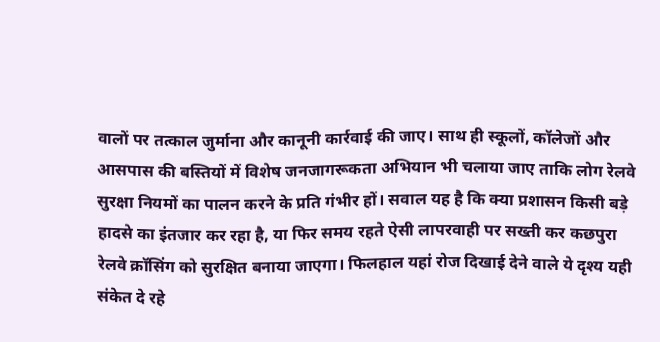वालों पर तत्काल जुर्माना और कानूनी कार्रवाई की जाए। साथ ही स्कूलों, कॉलेजों और आसपास की बस्तियों में विशेष जनजागरूकता अभियान भी चलाया जाए ताकि लोग रेलवे सुरक्षा नियमों का पालन करने के प्रति गंभीर हों। सवाल यह है कि क्या प्रशासन किसी बड़े हादसे का इंतजार कर रहा है, या फिर समय रहते ऐसी लापरवाही पर सख्ती कर कछपुरा रेलवे क्रॉसिंग को सुरक्षित बनाया जाएगा। फिलहाल यहां रोज दिखाई देने वाले ये दृश्य यही संकेत दे रहे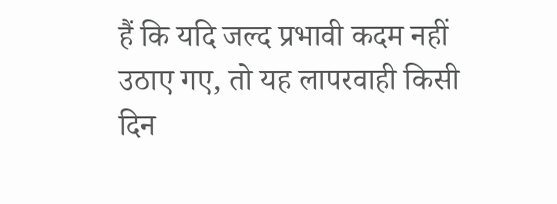हैं कि यदि जल्द प्रभावी कदम नहीं उठाए गए, तो यह लापरवाही किसी दिन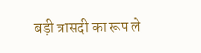बड़ी त्रासदी का रूप ले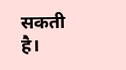सकती है।